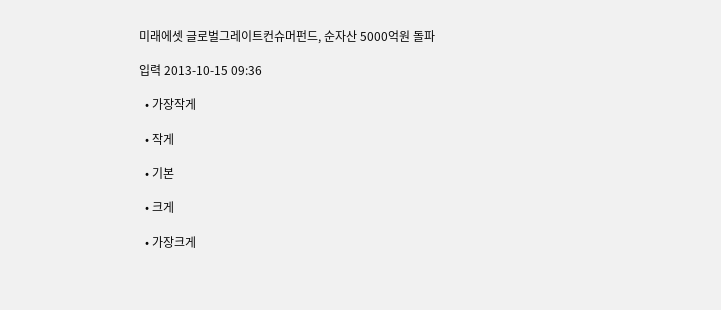미래에셋 글로벌그레이트컨슈머펀드, 순자산 5000억원 돌파

입력 2013-10-15 09:36

  • 가장작게

  • 작게

  • 기본

  • 크게

  • 가장크게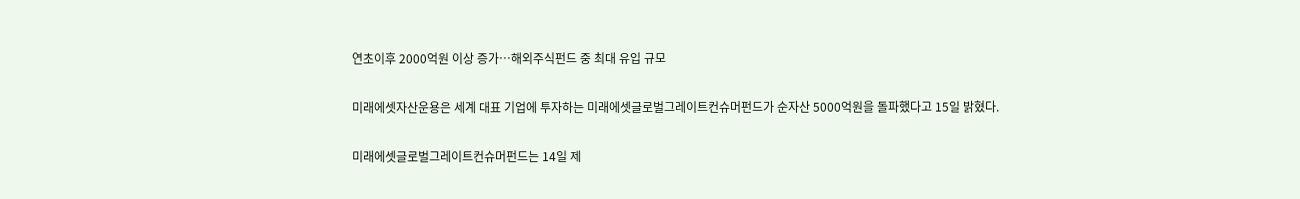연초이후 2000억원 이상 증가…해외주식펀드 중 최대 유입 규모

미래에셋자산운용은 세계 대표 기업에 투자하는 미래에셋글로벌그레이트컨슈머펀드가 순자산 5000억원을 돌파했다고 15일 밝혔다.

미래에셋글로벌그레이트컨슈머펀드는 14일 제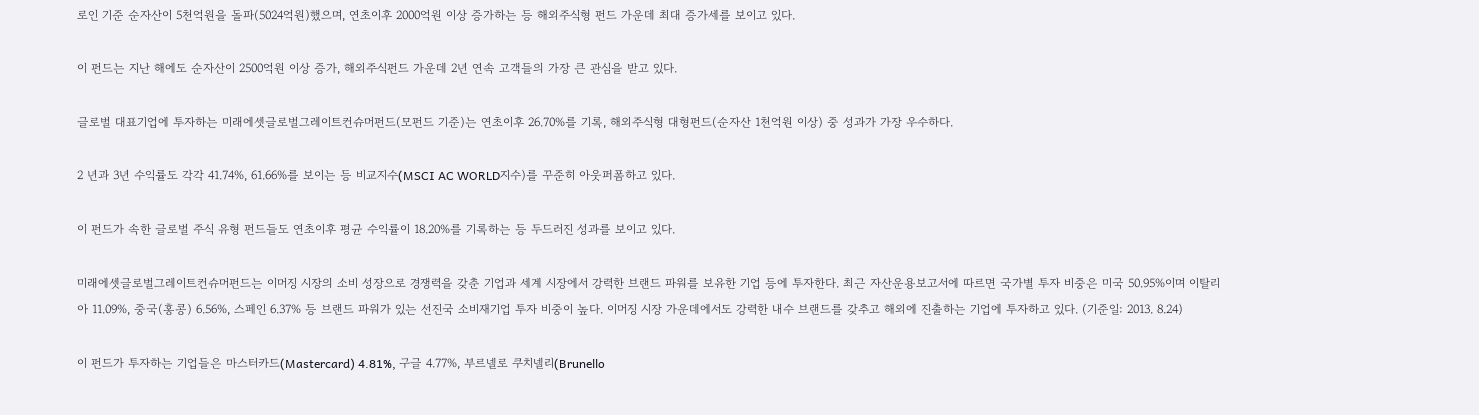로인 기준 순자산이 5천억원을 돌파(5024억원)했으며, 연초이후 2000억원 이상 증가하는 등 해외주식형 펀드 가운데 최대 증가세를 보이고 있다.

이 펀드는 지난 해에도 순자산이 2500억원 이상 증가, 해외주식펀드 가운데 2년 연속 고객들의 가장 큰 관심을 받고 있다.

글로벌 대표기업에 투자하는 미래에셋글로벌그레이트컨슈머펀드(모펀드 기준)는 연초이후 26.70%를 기록, 해외주식형 대형펀드(순자산 1천억원 이상) 중 성과가 가장 우수하다.

2 년과 3년 수익률도 각각 41.74%, 61.66%를 보이는 등 비교지수(MSCI AC WORLD지수)를 꾸준히 아웃퍼폼하고 있다.

이 펀드가 속한 글로벌 주식 유형 펀드들도 연초이후 평균 수익률이 18.20%를 기록하는 등 두드러진 성과를 보이고 있다.

미래에셋글로벌그레이트컨슈머펀드는 이머징 시장의 소비 성장으로 경쟁력을 갖춘 기업과 세계 시장에서 강력한 브랜드 파워를 보유한 기업 등에 투자한다. 최근 자산운용보고서에 따르면 국가별 투자 비중은 미국 50.95%이며 이탈리아 11.09%, 중국(홍콩) 6.56%, 스페인 6.37% 등 브랜드 파워가 있는 선진국 소비재기업 투자 비중이 높다. 이머징 시장 가운데에서도 강력한 내수 브랜드를 갖추고 해외에 진출하는 기업에 투자하고 있다. (기준일: 2013. 8.24)

이 펀드가 투자하는 기업들은 마스터카드(Mastercard) 4.81%, 구글 4.77%, 부르넬로 쿠치넬리(Brunello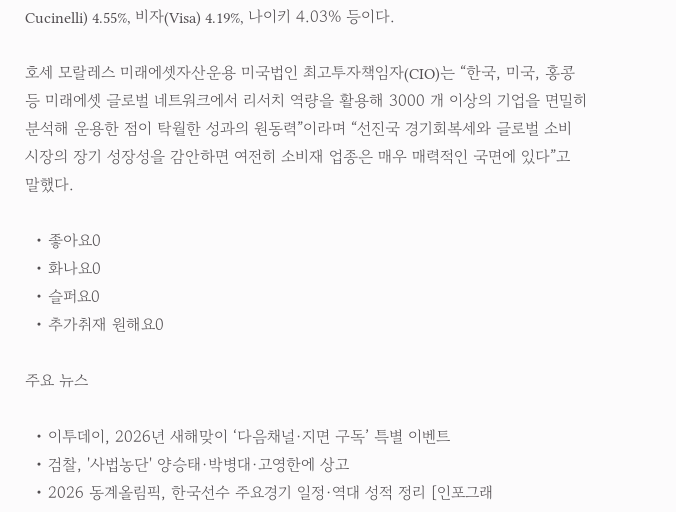Cucinelli) 4.55%, 비자(Visa) 4.19%, 나이키 4.03% 등이다.

호세 모랄레스 미래에셋자산운용 미국법인 최고투자책임자(CIO)는 “한국, 미국, 홍콩 등 미래에셋 글로벌 네트워크에서 리서치 역량을 활용해 3000 개 이상의 기업을 면밀히 분석해 운용한 점이 탁월한 성과의 원동력”이라며 “선진국 경기회복세와 글로벌 소비 시장의 장기 성장성을 감안하면 여전히 소비재 업종은 매우 매력적인 국면에 있다”고 말했다.

  • 좋아요0
  • 화나요0
  • 슬퍼요0
  • 추가취재 원해요0

주요 뉴스

  • 이투데이, 2026년 새해맞이 ‘다음채널·지면 구독’ 특별 이벤트
  • 검찰, '사법농단' 양승태·박병대·고영한에 상고
  • 2026 동계올림픽, 한국선수 주요경기 일정·역대 성적 정리 [인포그래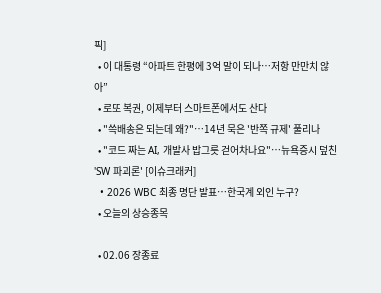픽]
  • 이 대통령 “아파트 한평에 3억 말이 되나…저항 만만치 않아”
  • 로또 복권, 이제부터 스마트폰에서도 산다
  • "쓱배송은 되는데 왜?"…14년 묵은 '반쪽 규제' 풀리나
  • "코드 짜는 AI, 개발사 밥그릇 걷어차나요"…뉴욕증시 덮친 'SW 파괴론' [이슈크래커]
  • 2026 WBC 최종 명단 발표…한국계 외인 누구?
  • 오늘의 상승종목

  • 02.06 장종료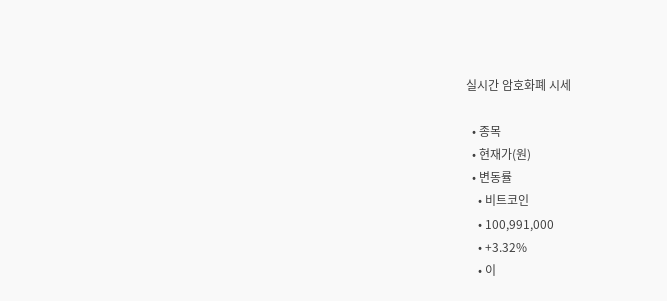실시간 암호화폐 시세

  • 종목
  • 현재가(원)
  • 변동률
    • 비트코인
    • 100,991,000
    • +3.32%
    • 이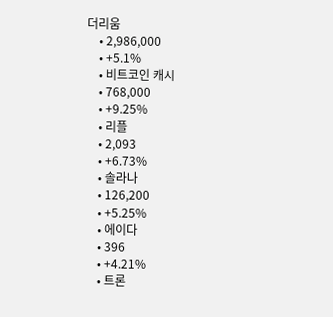더리움
    • 2,986,000
    • +5.1%
    • 비트코인 캐시
    • 768,000
    • +9.25%
    • 리플
    • 2,093
    • +6.73%
    • 솔라나
    • 126,200
    • +5.25%
    • 에이다
    • 396
    • +4.21%
    • 트론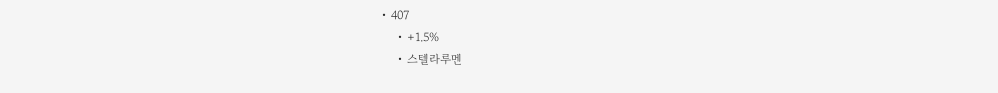• 407
    • +1.5%
    • 스텔라루멘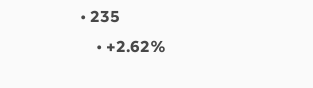• 235
    • +2.62%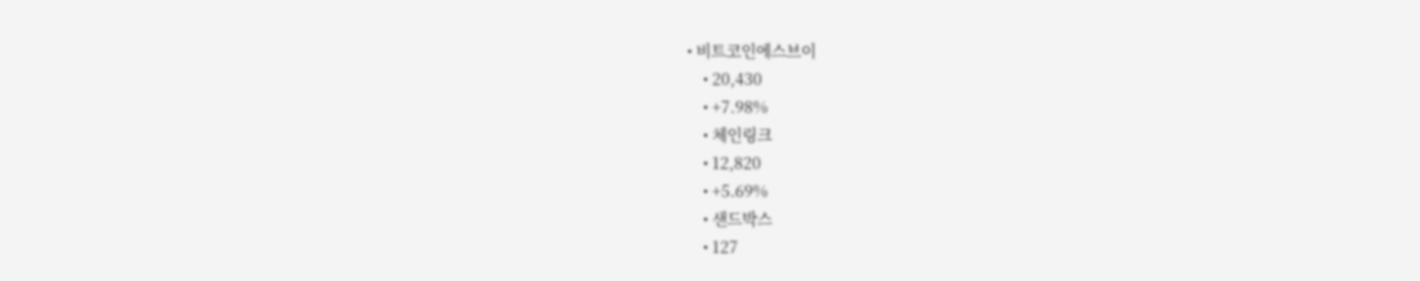• 비트코인에스브이
    • 20,430
    • +7.98%
    • 체인링크
    • 12,820
    • +5.69%
    • 샌드박스
    • 127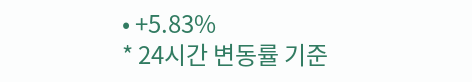• +5.83%
* 24시간 변동률 기준